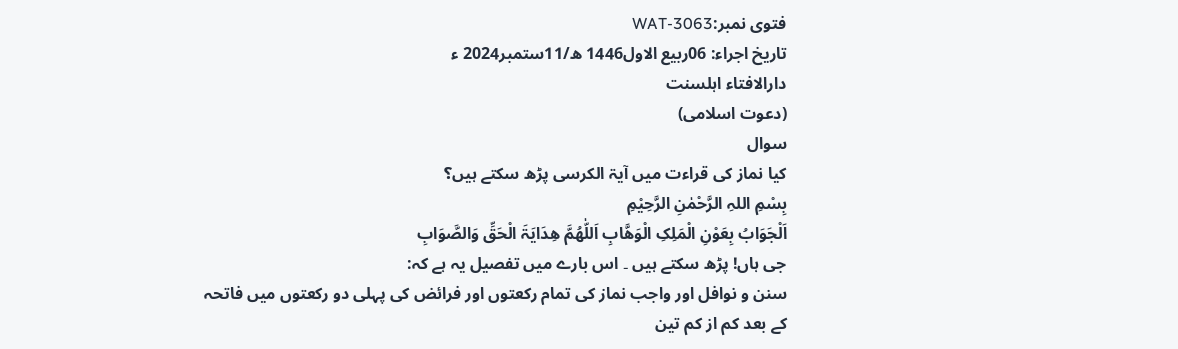فتوی نمبر:WAT-3063
تاریخ اجراء: 06ربیع الاول1446 ھ/11ستمبر2024 ء
دارالافتاء اہلسنت
(دعوت اسلامی)
سوال
کیا نماز کی قراءت میں آیۃ الکرسی پڑھ سکتے ہیں؟
بِسْمِ اللہِ الرَّحْمٰنِ الرَّحِیْمِ
اَلْجَوَابُ بِعَوْنِ الْمَلِکِ الْوَھَّابِ اَللّٰھُمَّ ھِدَایَۃَ الْحَقِّ وَالصَّوَابِ
جی ہاں! پڑھ سکتے ہیں ۔ اس بارے میں تفصیل یہ ہے کہ:
سنن و نوافل اور واجب نماز کی تمام رکعتوں اور فرائض کی پہلی دو رکعتوں میں فاتحہ کے بعد کم از کم تین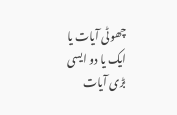چھوٹی آیات یا ایک یا دو ایسی بڑی آیات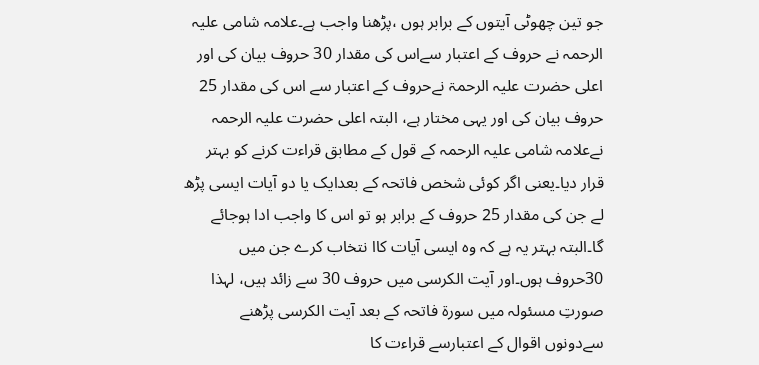جو تین چھوٹی آیتوں کے برابر ہوں ،پڑھنا واجب ہے۔علامہ شامی علیہ الرحمہ نے حروف کے اعتبار سےاس کی مقدار 30 حروف بیان کی اور اعلی حضرت علیہ الرحمۃ نےحروف کے اعتبار سے اس کی مقدار 25 حروف بیان کی اور یہی مختار ہے، البتہ اعلی حضرت علیہ الرحمہ نےعلامہ شامی علیہ الرحمہ کے قول کے مطابق قراءت کرنے کو بہتر قرار دیا۔یعنی اگر کوئی شخص فاتحہ کے بعدایک یا دو آیات ایسی پڑھ لے جن کی مقدار 25 حروف کے برابر ہو تو اس کا واجب ادا ہوجائے گا۔البتہ بہتر یہ ہے کہ وہ ایسی آیات کاا نتخاب کرے جن میں 30حروف ہوں۔اور آیت الکرسی میں حروف 30 سے زائد ہیں، لہذا صورتِ مسئولہ میں سورۃ فاتحہ کے بعد آیت الکرسی پڑھنے سےدونوں اقوال کے اعتبارسے قراءت کا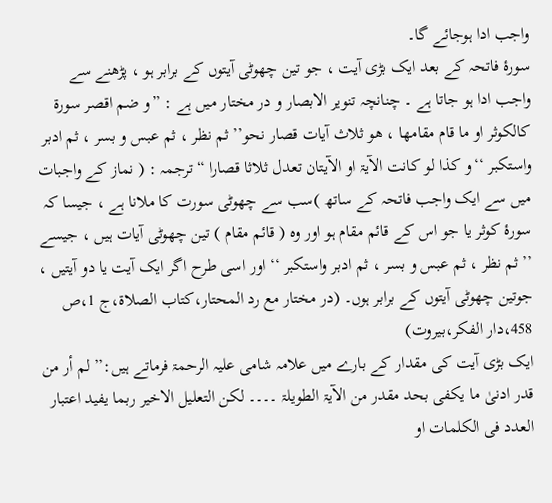واجب ادا ہوجائے گا۔
سورۂ فاتحہ کے بعد ایک بڑی آیت ، جو تین چھوٹی آیتوں کے برابر ہو ، پڑھنے سے واجب ادا ہو جاتا ہے ۔ چنانچہ تنویر الابصار و در مختار میں ہے : ”و ضم اقصر سورۃ کالکوثر او ما قام مقامھا ، ھو ثلاث آیات قصار نحو’’ ثم نظر ، ثم عبس و بسر ، ثم ادبر واستکبر ‘‘و کذا لو کانت الآیۃ او الآیتان تعدل ثلاثا قصارا “ ترجمہ : ( نماز کے واجبات میں سے ایک واجب فاتحہ کے ساتھ )سب سے چھوٹی سورت کا ملانا ہے ، جیسا کہ سورۂ کوثر یا جو اس کے قائم مقام ہو اور وہ ( قائم مقام ) تین چھوٹی آیات ہیں ، جیسے ’’ ثم نظر ، ثم عبس و بسر ، ثم ادبر واستکبر ‘‘ اور اسی طرح اگر ایک آیت یا دو آیتیں ، جوتین چھوٹی آیتوں کے برابر ہوں۔ (در مختار مع رد المحتار،کتاب الصلاۃ،ج 1،ص 458،دار الفکر،بیروت)
ایک بڑی آیت کی مقدار کے بارے میں علامہ شامی علیہ الرحمۃ فرماتے ہیں:’’ لم أر من قدر ادنیٰ ما یکفی بحد مقدر من الآیۃ الطویلۃ ۔۔۔۔ لکن التعلیل الاخیر ربما یفید اعتبار العدد فی الکلمات او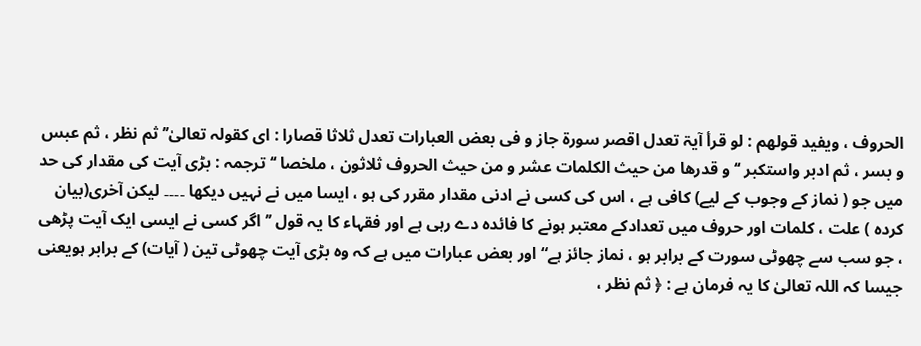الحروف ، ویفید قولھم : لو قرأ آیۃ تعدل اقصر سورۃ جاز و فی بعض العبارات تعدل ثلاثا قصارا : ای کقولہ تعالیٰ’’ ثم نظر ، ثم عبس و بسر ، ثم ادبر واستکبر ‘‘ و قدرھا من حیث الکلمات عشر و من حیث الحروف ثلاثون ، ملخصا ‘‘ ترجمہ : بڑی آیت کی مقدار کی حد میں جو ( نماز کے وجوب کے لیے) کافی ہے ، اس کی کسی نے ادنی مقدار مقرر کی ہو ، ایسا میں نے نہیں دیکھا ۔۔۔۔ لیکن آخری(بیان کردہ ) علت ، کلمات اور حروف میں تعدادکے معتبر ہونے کا فائدہ دے رہی ہے اور فقہاء کا یہ قول ’’ اگر کسی نے ایسی ایک آیت پڑھی ، جو سب سے چھوٹی سورت کے برابر ہو ، نماز جائز ہے“ اور بعض عبارات میں ہے کہ وہ بڑی آیت چھوٹی تین ( آیات) کے برابر ہویعنی جیسا کہ اللہ تعالیٰ کا یہ فرمان ہے : ﴿ ثم نظر ،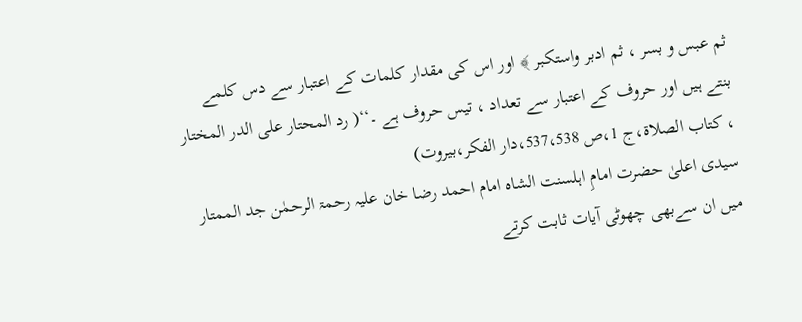ثم عبس و بسر ، ثم ادبر واستکبر ﴾ اور اس کی مقدار کلمات کے اعتبار سے دس کلمے بنتے ہیں اور حروف کے اعتبار سے تعداد ، تیس حروف ہے ۔‘‘( رد المحتار علی الدر المختار ، کتاب الصلاۃ،ج 1،ص 537،538،دار الفکر،بیروت)
سیدی اعلیٰ حضرت امامِ اہلسنت الشاہ امام احمد رضا خان علیہ رحمۃ الرحمٰن جد الممتار میں ان سےبھی چھوٹی آیات ثابت کرتے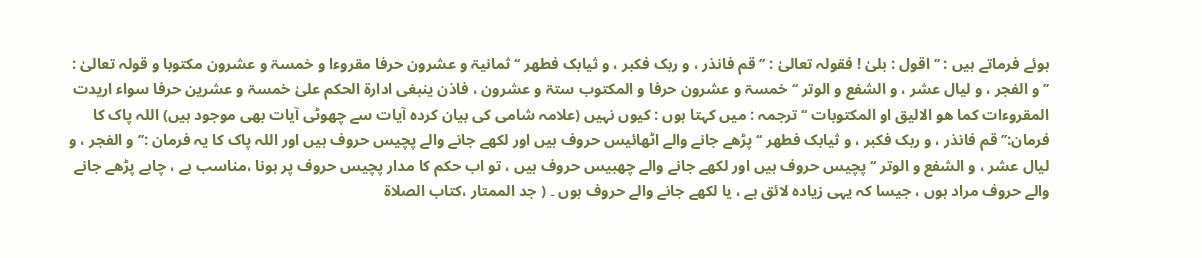ہوئے فرماتے ہیں : ’’ اقول : بلیٰ ! فقولہ تعالیٰ : ’’ قم فانذر ، و ربک فکبر ، و ثیابک فطھر ‘‘ ثمانیۃ و عشرون حرفا مقروءا و خمسۃ و عشرون مکتوبا و قولہ تعالیٰ : ’’و الفجر ، و لیال عشر ، و الشفع و الوتر ‘‘ خمسۃ و عشرون حرفا و المکتوب ستۃ و عشرون ، فاذن ینبغی ادارۃ الحکم علیٰ خمسۃ و عشرین حرفا سواء اریدت المقروءات کما ھو الالیق او المکتوبات ‘‘ ترجمہ : میں کہتا ہوں : کیوں نہیں (علامہ شامی کی بیان کردہ آیات سے چھوٹی آیات بھی موجود ہیں) اللہ پاک کا فرمان:’’ قم فانذر ، و ربک فکبر ، و ثیابک فطھر ‘‘ پڑھے جانے والے اٹھائیس حروف ہیں اور لکھے جانے والے پچیس حروف ہیں اور اللہ پاک کا یہ فرمان :’’و الفجر ، و لیال عشر ، و الشفع و الوتر ‘‘ پچیس حروف ہیں اور لکھے جانے والے چھبیس حروف ہیں ، تو اب حکم کا مدار پچیس حروف پر ہونا ،مناسب ہے ، چاہے پڑھے جانے والے حروف مراد ہوں ، جیسا کہ یہی زیادہ لائق ہے ، یا لکھے جانے والے حروف ہوں ۔ ( جد الممتار ،کتاب الصلاۃ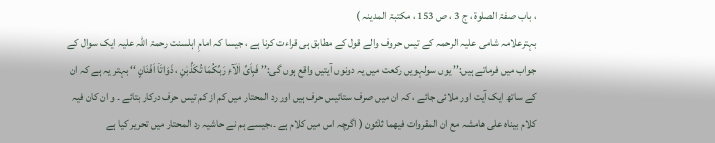، باب صفۃ الصلوۃ ، ج 3 ، ص 153 ، مکتبۃ المدینہ )
بہترعلامہ شامی علیہ الرحمہ کے تیس حروف والے قول کے مطابق ہی قراءت کرنا ہے ، جیسا کہ امامِ اہلسنت رحمۃ اللہ علیہ ایک سوال کے جواب میں فرماتے ہیں:’’ یوں سولہویں رکعت میں یہ دونوں آیتیں واقع ہوں گی:’’ فَبِاَیِّ اٰلَآءِ رَبِّکُمَا تُکَذِّبٰنِ ، ذَوَاتَاۤ اَفْنَانٍ ‘‘ بہتر یہ ہے کہ ان کے ساتھ ایک آیت اور ملائی جائے ، کہ ان میں صرف ستائیس حرف ہیں اور رد المحتار میں کم از کم تیس حرف درکار بتائے ۔ و ان کان فیہ کلام بیناہ علی ھامشہ مع ان المقروات فیھما ثلٰثون ( اگرچہ اس میں کلام ہے ۔،جیسے ہم نے حاشیہ رد المحتار میں تحریر کیا ہے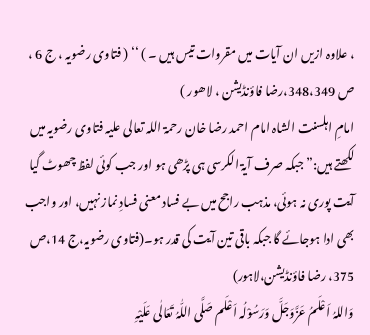، علاوہ ازیں ان آیات میں مقروات تیس ہیں ۔ ) ‘‘ ( فتاوی رضویہ ، ج 6 ، ص 348،349،رضا فاؤنڈیشن ، لاھور )
امامِ اہلسنت الشاہ امام احمد رضا خان رحمۃ اللہ تعالی علیہ فتاوی رضویہ میں لکھتے ہیں:” جبکہ صرف آیۃ الکرسی ہی پڑھی ہو اور جب کوئی لفظ چھوٹ گیا آیت پوری نہ ہوئی، مذہب راجح میں بے فساد معنی فسادِ نماز نہیں، اور واجب بھی ادا ہوجائے گا جبکہ باقی تین آیت کی قدر ہو۔(فتاوی رضویہ،ج 14،ص 375، رضا فاؤنڈیشن،لاہور)
وَاللہُ اَعْلَمُ عَزَّوَجَلَّ وَرَسُوْلُہ اَعْلَم صَلَّی اللّٰہُ تَعَالٰی عَلَیْہِ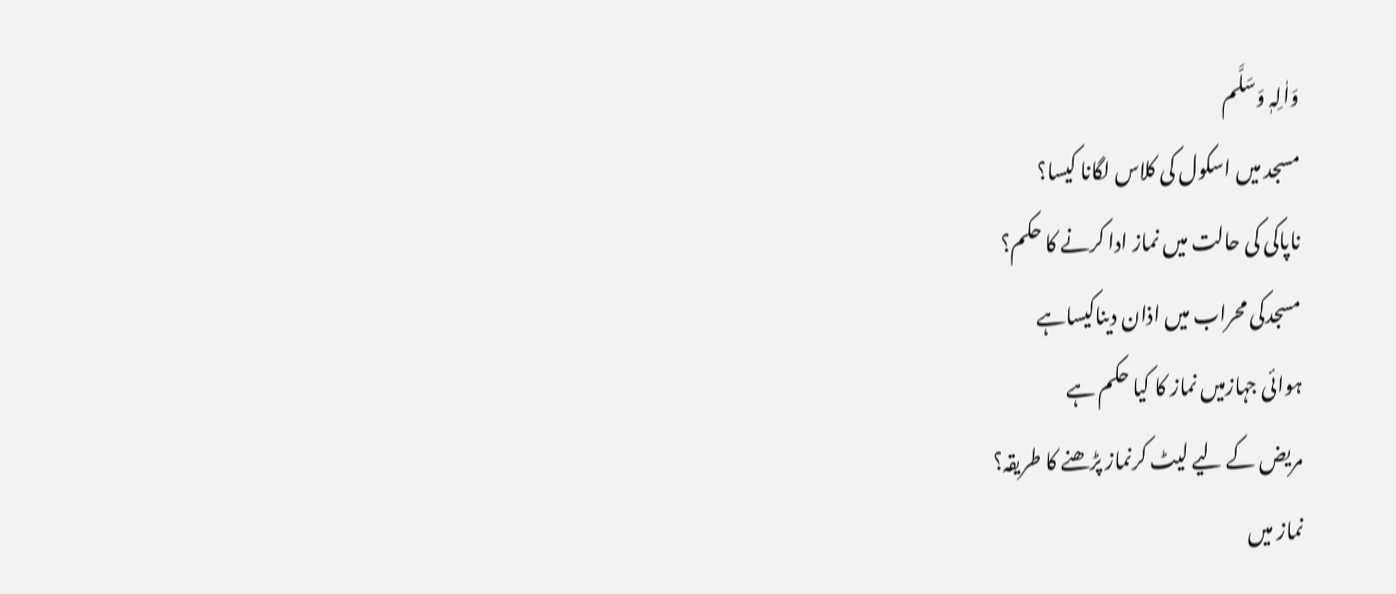وَاٰلِہٖ وَسَلَّم
مسجد میں اسکول کی کلاس لگانا کیسا؟
ناپاکی کی حالت میں نماز ادا کرنے کا حکم؟
مسجدکی محراب میں اذان دیناکیساہے
ہوائی جہازمیں نماز کا کیا حکم ہے
مریض کے لیے لیٹ کرنماز پڑھنے کا طریقہ؟
نماز میں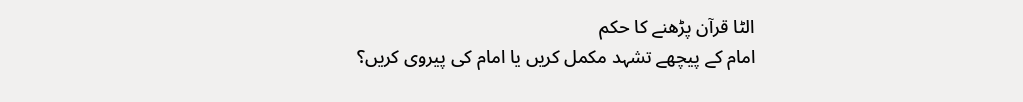الٹا قرآن پڑھنے کا حکم
امام کے پیچھے تشہد مکمل کریں یا امام کی پیروی کریں؟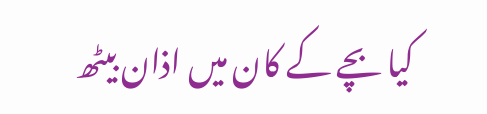کیا بچے کے کان میں اذان بیٹھ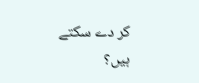کر دے سکتے ہیں؟